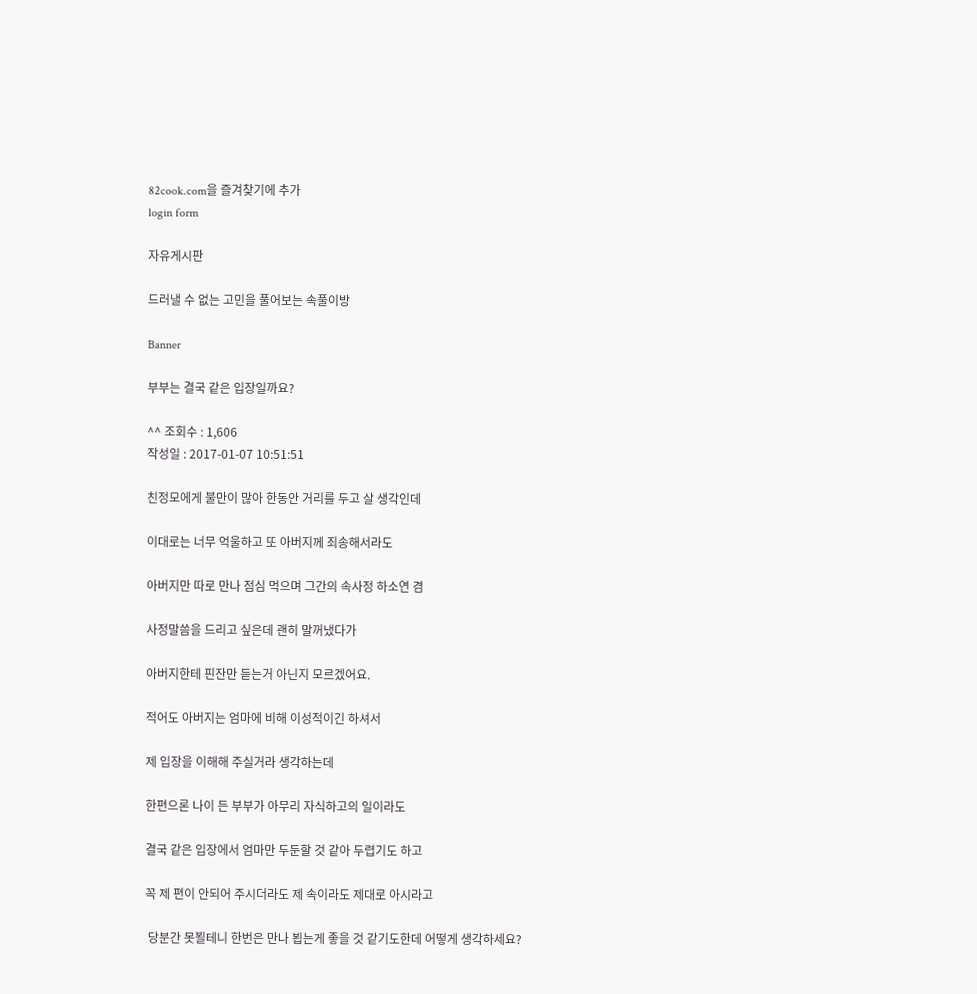82cook.com을 즐겨찾기에 추가
login form

자유게시판

드러낼 수 없는 고민을 풀어보는 속풀이방

Banner

부부는 결국 같은 입장일까요?

^^ 조회수 : 1,606
작성일 : 2017-01-07 10:51:51

친정모에게 불만이 많아 한동안 거리를 두고 살 생각인데

이대로는 너무 억울하고 또 아버지께 죄송해서라도

아버지만 따로 만나 점심 먹으며 그간의 속사정 하소연 겸

사정말씀을 드리고 싶은데 괜히 말꺼냈다가

아버지한테 핀잔만 듣는거 아닌지 모르겠어요.

적어도 아버지는 엄마에 비해 이성적이긴 하셔서

제 입장을 이해해 주실거라 생각하는데

한편으론 나이 든 부부가 아무리 자식하고의 일이라도

결국 같은 입장에서 엄마만 두둔할 것 같아 두렵기도 하고

꼭 제 편이 안되어 주시더라도 제 속이라도 제대로 아시라고

 당분간 못뵐테니 한번은 만나 뵙는게 좋을 것 같기도한데 어떻게 생각하세요?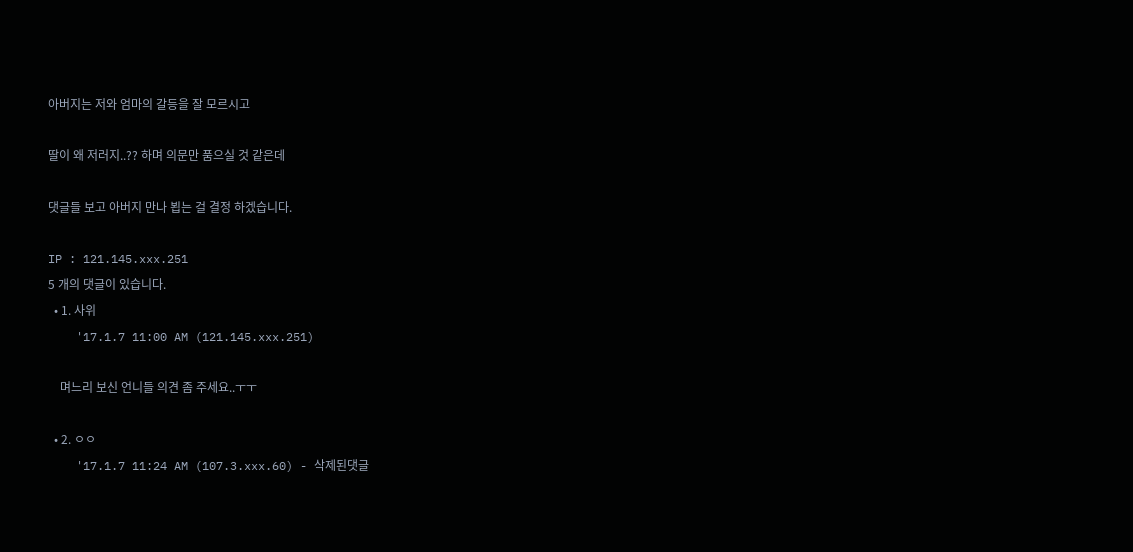아버지는 저와 엄마의 갈등을 잘 모르시고

딸이 왜 저러지..?? 하며 의문만 품으실 것 같은데

댓글들 보고 아버지 만나 뵙는 걸 결정 하겠습니다.

IP : 121.145.xxx.251
5 개의 댓글이 있습니다.
  • 1. 사위
    '17.1.7 11:00 AM (121.145.xxx.251)

    며느리 보신 언니들 의견 좀 주세요..ㅜㅜ

  • 2. ㅇㅇ
    '17.1.7 11:24 AM (107.3.xxx.60) - 삭제된댓글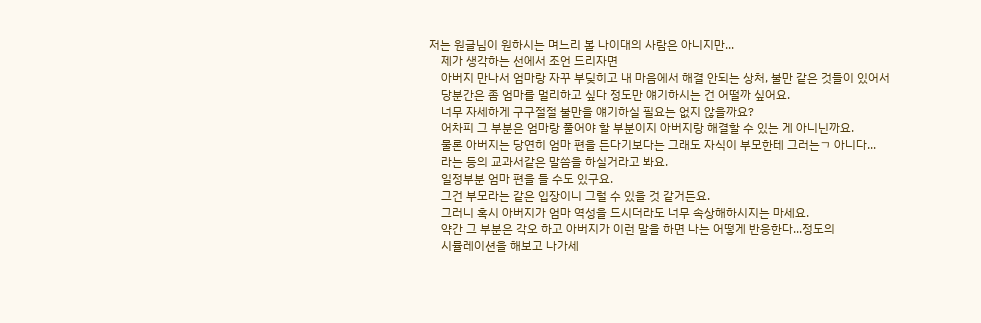저는 원글님이 원하시는 며느리 볼 나이대의 사람은 아니지만...
    제가 생각하는 선에서 조언 드리자면
    아버지 만나서 엄마랑 자꾸 부딪히고 내 마음에서 해결 안되는 상처, 불만 같은 것들이 있어서
    당분간은 좀 엄마를 멀리하고 싶다 정도만 얘기하시는 건 어떨까 싶어요.
    너무 자세하게 구구절절 불만을 얘기하실 필요는 없지 않을까요?
    어차피 그 부분은 엄마랑 풀어야 할 부분이지 아버지랑 해결할 수 있는 게 아니닌까요.
    물론 아버지는 당연히 엄마 편을 든다기보다는 그래도 자식이 부모한테 그러는ㄱ 아니다...
    라는 등의 교과서같은 말씀을 하실거라고 봐요.
    일정부분 엄마 편을 들 수도 있구요.
    그건 부모라는 같은 입장이니 그럴 수 있을 것 같거든요.
    그러니 혹시 아버지가 엄마 역성을 드시더라도 너무 속상해하시지는 마세요.
    약간 그 부분은 각오 하고 아버지가 이런 말을 하면 나는 어떻게 반응한다...정도의
    시뮬레이션을 해보고 나가세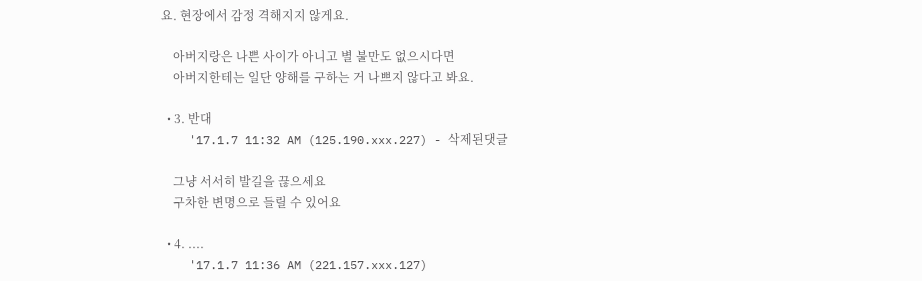요. 현장에서 감정 격해지지 않게요.

    아버지랑은 나쁜 사이가 아니고 별 불만도 없으시다면
    아버지한테는 일단 양해를 구하는 거 나쁘지 않다고 봐요.

  • 3. 반대
    '17.1.7 11:32 AM (125.190.xxx.227) - 삭제된댓글

    그냥 서서히 발길을 끊으세요
    구차한 변명으로 들릴 수 있어요

  • 4. ....
    '17.1.7 11:36 AM (221.157.xxx.127)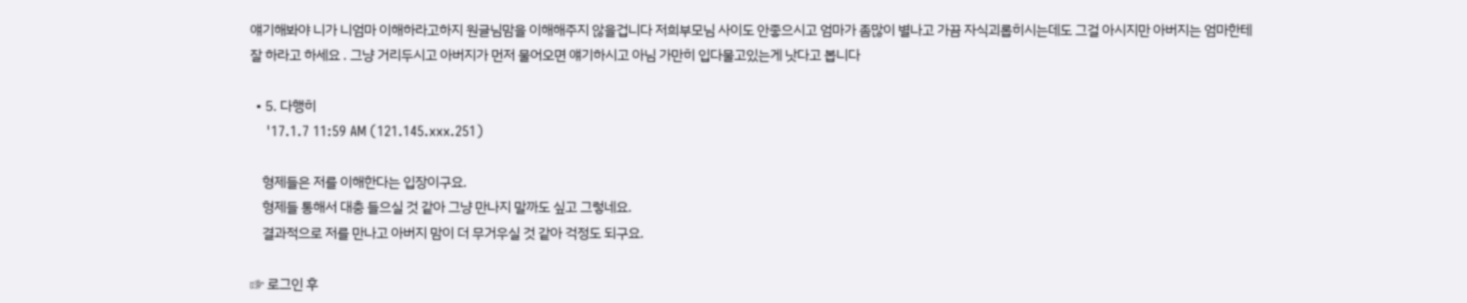얘기해봐야 니가 니엄마 이해하라고하지 원글님맘을 이해해주지 않을겁니다 저희부모님 사이도 안좋으시고 엄마가 좀많이 별나고 가끔 자식괴롭히시는데도 그걸 아시지만 아버지는 엄마한테 잘 하라고 하세요 . 그냥 거리두시고 아버지가 먼저 물어오면 얘기하시고 아님 가만히 입다물고있는게 낫다고 봅니다

  • 5. 다행히
    '17.1.7 11:59 AM (121.145.xxx.251)

    형제들은 저를 이해한다는 입장이구요.
    형제들 통해서 대충 들으실 것 같아 그냥 만나지 말까도 싶고 그렇네요.
    결과적으로 저를 만나고 아버지 맘이 더 무거우실 것 같아 걱정도 되구요.

☞ 로그인 후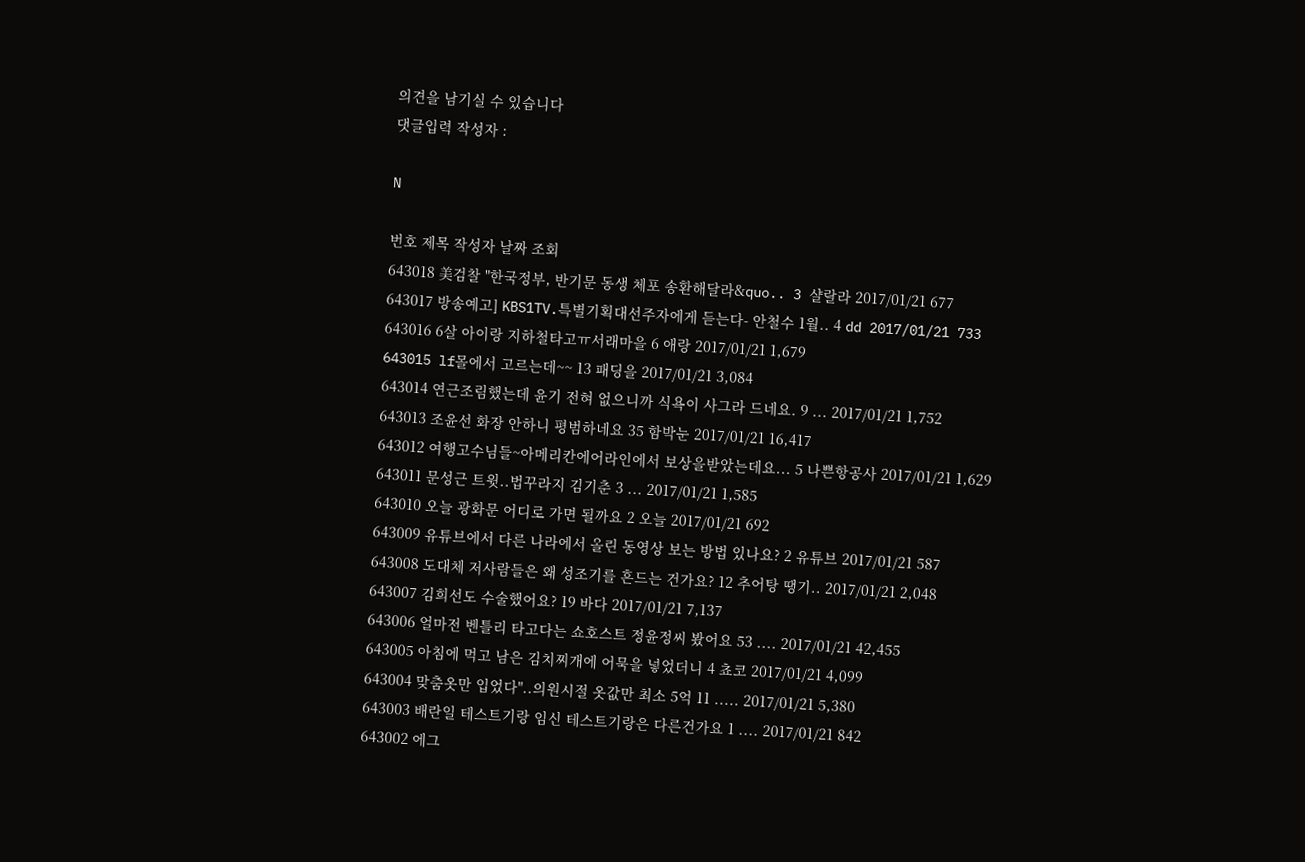의견을 남기실 수 있습니다
댓글입력 작성자 :

N

번호 제목 작성자 날짜 조회
643018 美검찰 "한국정부, 반기문 동생 체포 송환해달라&quo.. 3 샬랄라 2017/01/21 677
643017 방송예고] KBS1TV.특별기획대선주자에게 듣는다- 안철수 1월.. 4 dd 2017/01/21 733
643016 6살 아이랑 지하철타고ㅠ서래마을 6 애랑 2017/01/21 1,679
643015 lf몰에서 고르는데~~ 13 패딩을 2017/01/21 3,084
643014 연근조림했는데 윤기 전혀 없으니까 식욕이 사그라 드네요. 9 ... 2017/01/21 1,752
643013 조윤선 화장 안하니 평범하네요 35 함박눈 2017/01/21 16,417
643012 여행고수님들~아메리칸에어라인에서 보상을받았는데요... 5 나쁜항공사 2017/01/21 1,629
643011 문성근 트윗..법꾸라지 김기춘 3 ... 2017/01/21 1,585
643010 오늘 광화문 어디로 가면 될까요 2 오늘 2017/01/21 692
643009 유튜브에서 다른 나라에서 올린 동영상 보는 방법 있나요? 2 유튜브 2017/01/21 587
643008 도대체 저사람들은 왜 성조기를 흔드는 건가요? 12 추어탕 땡기.. 2017/01/21 2,048
643007 김희선도 수술했어요? 19 바다 2017/01/21 7,137
643006 얼마전 벤틀리 타고다는 쇼호스트 정윤정씨 봤어요 53 .... 2017/01/21 42,455
643005 아침에 먹고 남은 김치찌개에 어묵을 넣었더니 4 쵸코 2017/01/21 4,099
643004 맞춤옷만 입었다"..의원시절 옷값만 최소 5억 11 ..... 2017/01/21 5,380
643003 배란일 테스트기랑 임신 테스트기랑은 다른건가요 1 .... 2017/01/21 842
643002 에그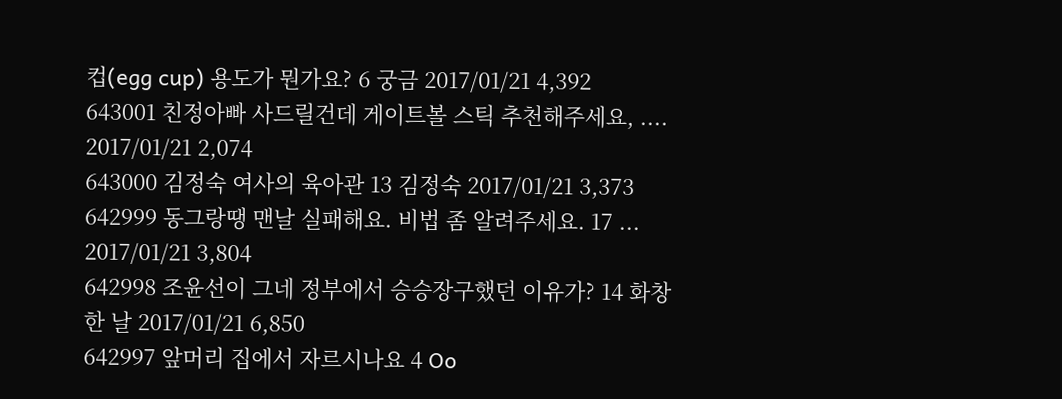컵(egg cup) 용도가 뭔가요? 6 궁금 2017/01/21 4,392
643001 친정아빠 사드릴건데 게이트볼 스틱 추천해주세요, .... 2017/01/21 2,074
643000 김정숙 여사의 육아관 13 김정숙 2017/01/21 3,373
642999 동그랑땡 맨날 실패해요. 비법 좀 알려주세요. 17 ... 2017/01/21 3,804
642998 조윤선이 그네 정부에서 승승장구했던 이유가? 14 화창한 날 2017/01/21 6,850
642997 앞머리 집에서 자르시나요 4 Oo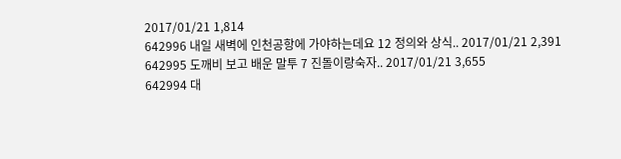2017/01/21 1,814
642996 내일 새벽에 인천공항에 가야하는데요 12 정의와 상식.. 2017/01/21 2,391
642995 도깨비 보고 배운 말투 7 진돌이랑숙자.. 2017/01/21 3,655
642994 대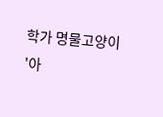학가 명물고양이 '아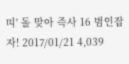띠' 돌 맞아 즉사 16 범인잡자! 2017/01/21 4,039